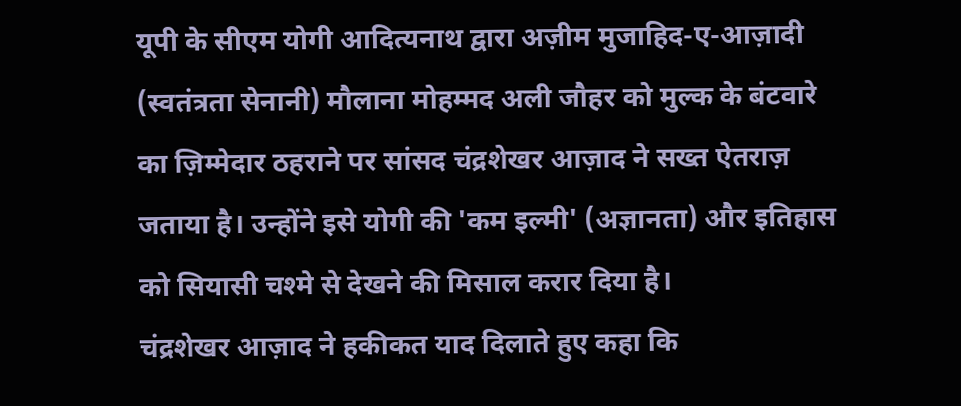यूपी के सीएम योगी आदित्यनाथ द्वारा अज़ीम मुजाहिद-ए-आज़ादी (स्वतंत्रता सेनानी) मौलाना मोहम्मद अली जौहर को मुल्क के बंटवारे का ज़िम्मेदार ठहराने पर सांसद चंद्रशेखर आज़ाद ने सख्त ऐतराज़ जताया है। उन्होंने इसे योगी की 'कम इल्मी' (अज्ञानता) और इतिहास को सियासी चश्मे से देखने की मिसाल करार दिया है।
चंद्रशेखर आज़ाद ने हकीकत याद दिलाते हुए कहा कि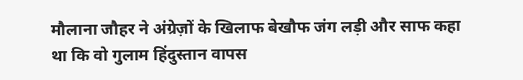मौलाना जौहर ने अंग्रेज़ों के खिलाफ बेखौफ जंग लड़ी और साफ कहा था कि वो गुलाम हिंदुस्तान वापस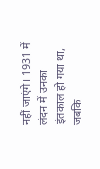नहीं जाएंगे। 1931 में लंदन में उनका इंतकाल हो गया था, जबकि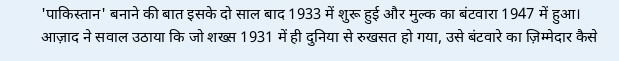'पाकिस्तान' बनाने की बात इसके दो साल बाद 1933 में शुरू हुई और मुल्क का बंटवारा 1947 में हुआ।
आज़ाद ने सवाल उठाया कि जो शख्स 1931 में ही दुनिया से रुखसत हो गया, उसे बंटवारे का ज़िम्मेदार कैसे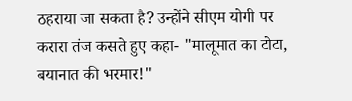ठहराया जा सकता है? उन्होंने सीएम योगी पर करारा तंज कसते हुए कहा- "मालूमात का टोटा, बयानात की भरमार!"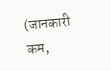(जानकारी कम,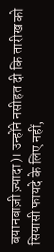बयानबाज़ी ज़्यादा)। उन्होंने नसीहत दी कि तारीख को सियासी फायदे के लिए नहीं,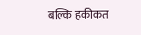बल्कि हकीकत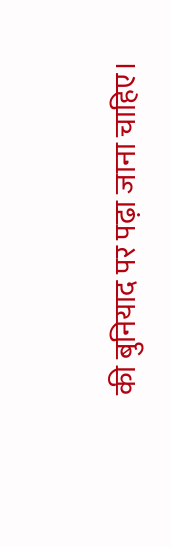की बुनियाद पर पढ़ा जाना चाहिए।